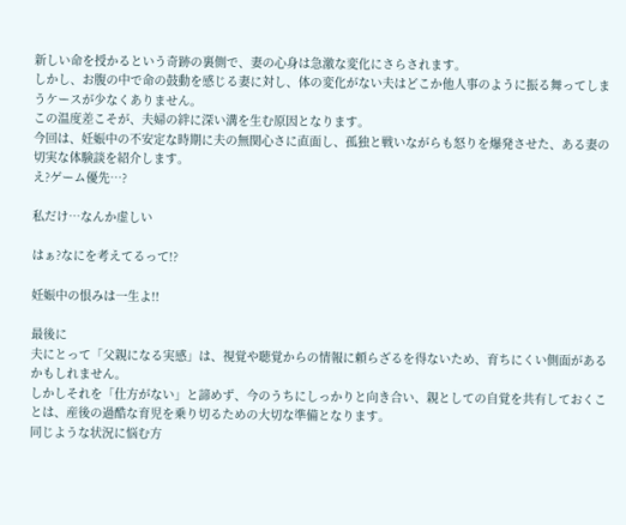新しい命を授かるという奇跡の裏側で、妻の心身は急激な変化にさらされます。
しかし、お腹の中で命の鼓動を感じる妻に対し、体の変化がない夫はどこか他人事のように振る舞ってしまうケースが少なくありません。
この温度差こそが、夫婦の絆に深い溝を生む原因となります。
今回は、妊娠中の不安定な時期に夫の無関心さに直面し、孤独と戦いながらも怒りを爆発させた、ある妻の切実な体験談を紹介します。
え?ゲーム優先…?

私だけ…なんか虚しい

はぁ?なにを考えてるって!?

妊娠中の恨みは一生よ!!

最後に
夫にとって「父親になる実感」は、視覚や聴覚からの情報に頼らざるを得ないため、育ちにくい側面があるかもしれません。
しかしそれを「仕方がない」と諦めず、今のうちにしっかりと向き合い、親としての自覚を共有しておくことは、産後の過酷な育児を乗り切るための大切な準備となります。
同じような状況に悩む方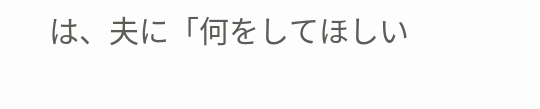は、夫に「何をしてほしい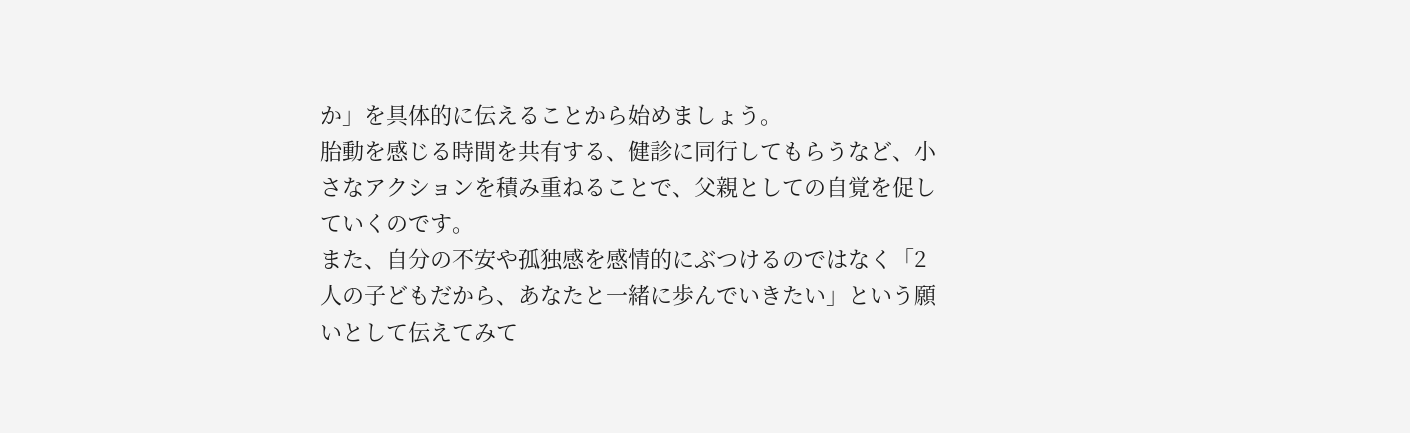か」を具体的に伝えることから始めましょう。
胎動を感じる時間を共有する、健診に同行してもらうなど、小さなアクションを積み重ねることで、父親としての自覚を促していくのです。
また、自分の不安や孤独感を感情的にぶつけるのではなく「2人の子どもだから、あなたと一緒に歩んでいきたい」という願いとして伝えてみて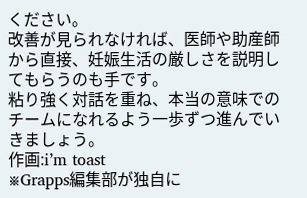ください。
改善が見られなければ、医師や助産師から直接、妊娠生活の厳しさを説明してもらうのも手です。
粘り強く対話を重ね、本当の意味でのチームになれるよう一歩ずつ進んでいきましょう。
作画:i’m toast
※Grapps編集部が独自に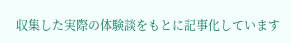収集した実際の体験談をもとに記事化しています